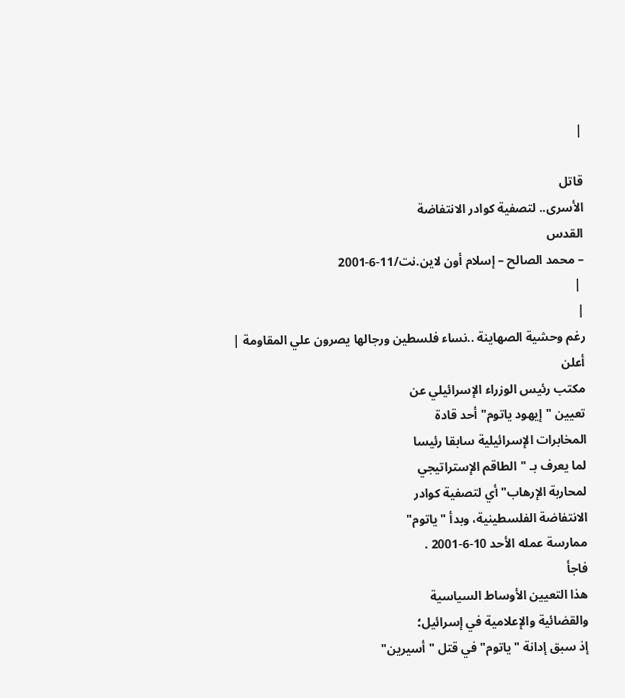|

قاتل
الأسرى.. لتصفية كوادر الانتفاضة
القدس
– محمد الصالح – إسلام أون لاين.نت/11-6-2001
 |
|
رغم وحشية الصهاينة ..نساء فلسطين ورجالها يصرون علي المقاومة |
أعلن
مكتب رئيس الوزراء الإسرائيلي عن
تعيين "إيهود ياتوم" أحد قادة
المخابرات الإسرائيلية سابقا رئيسا
لما يعرف بـ "الطاقم الإستراتيجي
لمحاربة الإرهاب" أي لتصفية كوادر
الانتفاضة الفلسطينية، وبدأ "ياتوم"
ممارسة عمله الأحد 10-6-2001 .
فاجأ
هذا التعيين الأوساط السياسية
والقضائية والإعلامية في إسرائيل؛
إذ سبق إدانة "ياتوم" في قتل "أسيرين"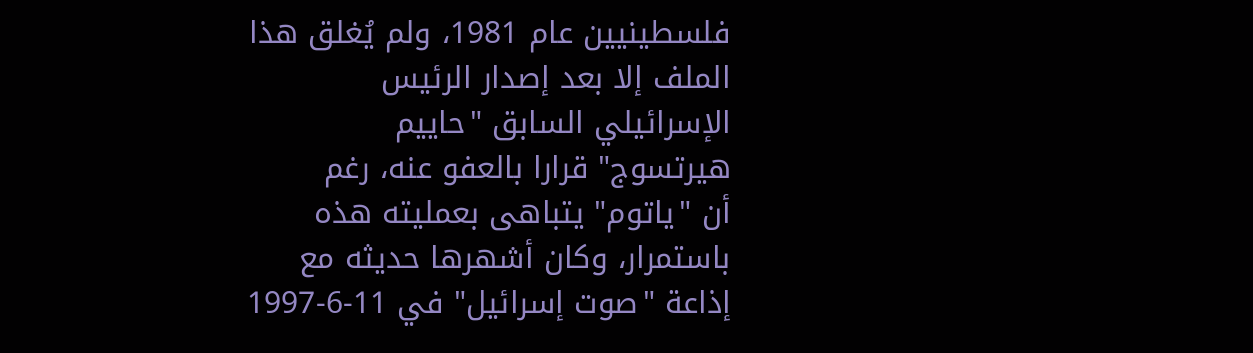فلسطينيين عام 1981، ولم يُغلق هذا
الملف إلا بعد إصدار الرئيس
الإسرائيلي السابق "حاييم
هيرتسوج" قرارا بالعفو عنه، رغم
أن "ياتوم" يتباهى بعمليته هذه
باستمرار، وكان أشهرها حديثه مع
إذاعة "صوت إسرائيل" في 11-6-1997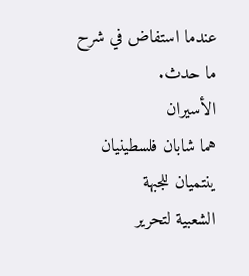عندما استفاض في شرح ما حدث.
الأسيران
هما شابان فلسطينيان ينتميان للجبهة
الشعبية لتحرير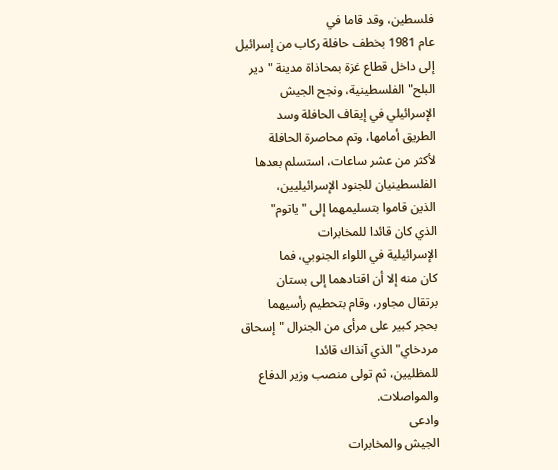فلسطين، وقد قاما في
عام 1981 بخطف حافلة ركاب من إسرائيل
إلى داخل قطاع غزة بمحاذاة مدينة "دير
البلح" الفلسطينية، ونجح الجيش
الإسرائيلي في إيقاف الحافلة وسد
الطريق أمامها، وتم محاصرة الحافلة
لأكثر من عشر ساعات، استسلم بعدها
الفلسطينيان للجنود الإسرائيليين،
الذين قاموا بتسليمهما إلى "ياتوم"
الذي كان قائدا للمخابرات
الإسرائيلية في اللواء الجنوبي، فما
كان منه إلا أن اقتادهما إلى بستان
برتقال مجاور، وقام بتحطيم رأسيهما
بحجر كبير على مرأى من الجنرال "إسحاق
مردخاي" الذي آنذاك قائدا
للمظليين، ثم تولى منصب وزير الدفاع
والمواصلات.
وادعى
الجيش والمخابرات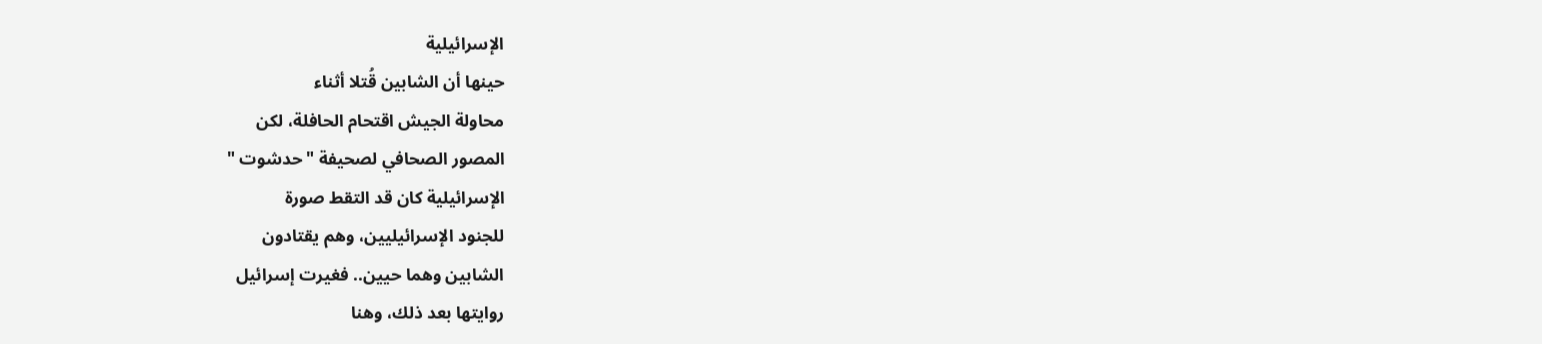الإسرائيلية
حينها أن الشابين قُتلا أثناء
محاولة الجيش اقتحام الحافلة، لكن
المصور الصحافي لصحيفة "حدشوت "
الإسرائيلية كان قد التقط صورة
للجنود الإسرائيليين، وهم يقتادون
الشابين وهما حيين.. فغيرت إسرائيل
روايتها بعد ذلك، وهنا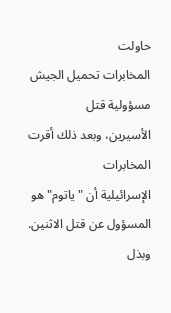حاولت
المخابرات تحميل الجيش مسؤولية قتل
الأسيرين، وبعد ذلك أقرت المخابرات
الإسرائيلية أن "ياتوم" هو
المسؤول عن قتل الاثنين.
وبذل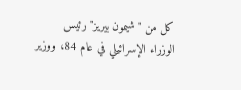كل من "شيمون بيريز" رئيس
الوزراء الإسرائيلي في عام 84، ووزير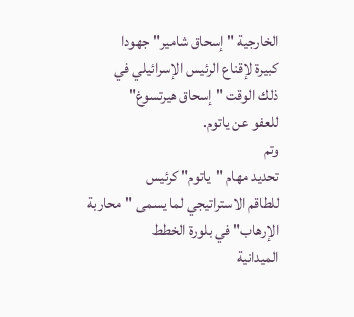الخارجية "إسحاق شامير" جهودا
كبيرة لإقناع الرئيس الإسرائيلي في
ذلك الوقت "إسحاق هيرتسوغ"
للعفو عن ياتوم.
وتم
تحديد مهام "ياتوم" كرئيس
للطاقم الاستراتيجي لما يسمى "محاربة
الإرهاب" في بلورة الخطط
الميدانية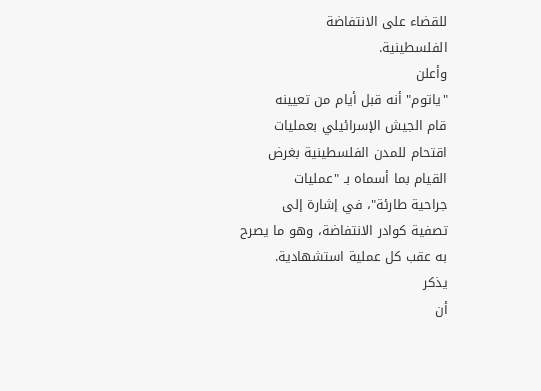للقضاء على الانتفاضة
الفلسطينية.
وأعلن
"ياتوم" أنه قبل أيام من تعيينه
قام الجيش الإسرائيلي بعمليات
اقتحام للمدن الفلسطينية بغرض
القيام بما أسماه بـ "عمليات
جراحية طارئة"، في إشارة إلى
تصفية كوادر الانتفاضة، وهو ما يصرح
به عقب كل عملية استشهادية.
يذكر
أن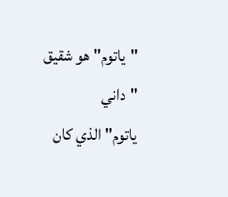"ياتوم" هو شقيق "داني
ياتوم" الذي كان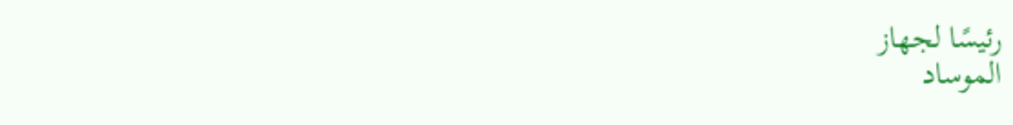رئيسًا لجهاز
الموساد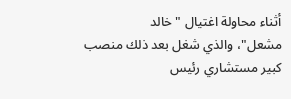أثناء محاولة اغتيال "خالد
مشعل"، والذي شغل بعد ذلك منصب
كبير مستشاري رئيس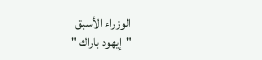الوزراء الأسبق
"إيهود باراك "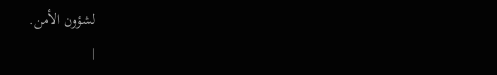لشؤون الأمن.
|